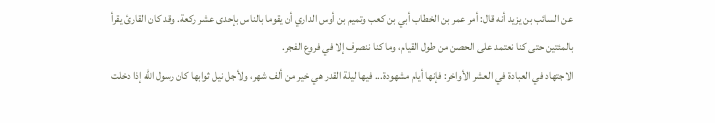عن السائب بن يزيد أنه قال: أمر عمر بن الخطاب أبي بن كعب وتميم بن أوس الداري أن يقوما بالناس بإحدى عشر ركعة. وقد كان القارئ يقرأ بالمئتين حتى كنا نعتمد على الحصن من طول القيام، وما كنا ننصرف إلا في فروع الفجر.
الاجتهاد في العبادة في العشر الأواخر: فإنها أيام مشهودة... فيها ليلة القدر هي خير من ألف شهر، ولأجل نيل ثوابها كان رسول الله إذا دخلت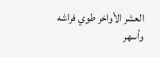العشر الأواخر طوي فراشه وأسهر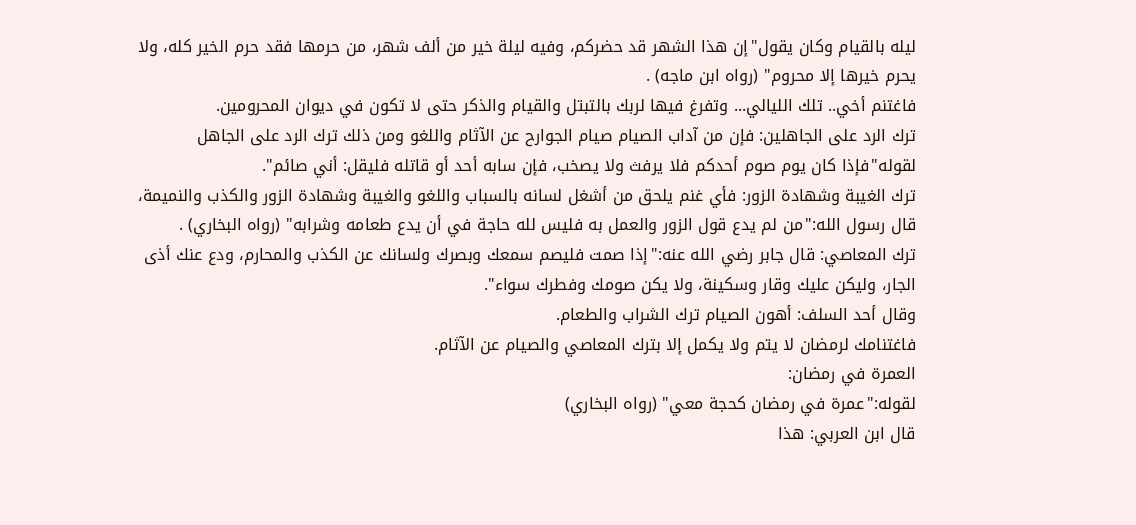ليله بالقيام وكان يقول"إن هذا الشهر قد حضركم، وفيه ليلة خير من ألف شهر، من حرمها فقد حرم الخير كله، ولا يحرم خيرها إلا محروم" (رواه ابن ماجه) .
فاغتنم أخي.. تلك الليالي... وتفرغ فيها لربك بالتبتل والقيام والذكر حتى لا تكون في ديوان المحرومين.
ترك الرد على الجاهلين: فإن من آداب الصيام صيام الجوارح عن الآثام واللغو ومن ذلك ترك الرد على الجاهل لقوله"فإذا كان يوم صوم أحدكم فلا يرفث ولا يصخب، فإن سابه أحد أو قاتله فليقل: أني صائم".
ترك الغيبة وشهادة الزور: فأي غنم يلحق من أشغل لسانه بالسباب واللغو والغيبة وشهادة الزور والكذب والنميمة، قال رسول الله:"من لم يدع قول الزور والعمل به فليس لله حاجة في أن يدع طعامه وشرابه" (رواه البخاري) .
ترك المعاصي: قال جابر رضي الله عنه:"إذا صمت فليصم سمعك وبصرك ولسانك عن الكذب والمحارم، ودع عنك أذى الجار، وليكن عليك وقار وسكينة، ولا يكن صومك وفطرك سواء".
وقال أحد السلف: أهون الصيام ترك الشراب والطعام.
فاغتنامك لرمضان لا يتم ولا يكمل إلا بترك المعاصي والصيام عن الآثام.
العمرة في رمضان:
لقوله:"عمرة في رمضان كحجة معي" (رواه البخاري)
قال ابن العربي: هذا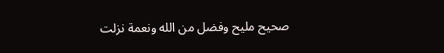صحيح مليح وفضل من الله ونعمة نزلت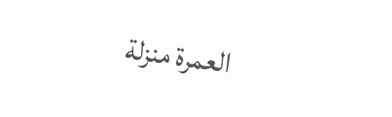العمرة منزلة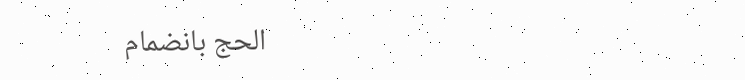الحج بانضمام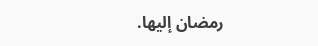رمضان إليها.